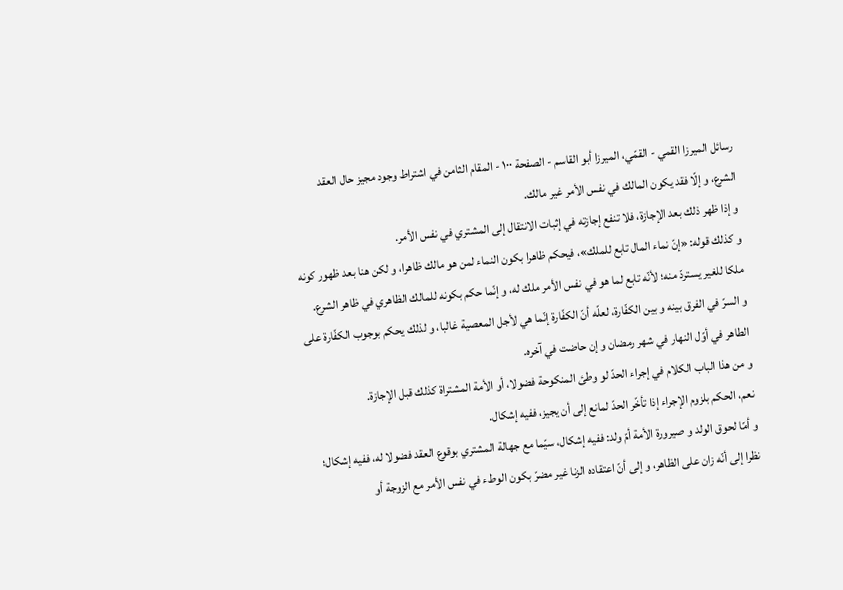رسائل الميرزا القمي - القمّي، الميرزا أبو القاسم - الصفحة ١٠٠ - المقام الثامن في اشتراط وجود مجيز حال العقد
الشرع، و إلّا فقد يكون المالك في نفس الأمر غير مالك.
و إذا ظهر ذلك بعد الإجازة، فلا تنفع إجازته في إثبات الانتقال إلى المشتري في نفس الأمر.
و كذلك قوله: «إنّ نماء المال تابع للملك»، فيحكم ظاهرا بكون النماء لمن هو مالك ظاهرا، و لكن هنا بعد ظهور كونه ملكا للغير يستردّ منه؛ لأنّه تابع لما هو في نفس الأمر ملك له، و إنّما حكم بكونه للمالك الظاهري في ظاهر الشرع.
و السرّ في الفرق بينه و بين الكفّارة، لعلّه أنّ الكفّارة إنّما هي لأجل المعصية غالبا، و لذلك يحكم بوجوب الكفّارة على الطاهر في أوّل النهار في شهر رمضان و إن حاضت في آخره.
و من هذا الباب الكلام في إجراء الحدّ لو وطئ المنكوحة فضولا، أو الأمة المشتراة كذلك قبل الإجازة.
نعم، الحكم بلزوم الإجراء إذا تأخّر الحدّ لمانع إلى أن يجيز، ففيه إشكال.
و أمّا لحوق الولد و صيرورة الأمة أمّ ولد: ففيه إشكال، سيّما مع جهالة المشتري بوقوع العقد فضولا له، ففيه إشكال؛ نظرا إلى أنّه زان على الظاهر، و إلى أنّ اعتقاده الزنا غير مضرّ بكون الوطء في نفس الأمر مع الزوجة أو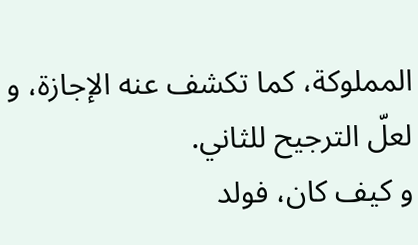المملوكة، كما تكشف عنه الإجازة، و لعلّ الترجيح للثاني.
و كيف كان، فولد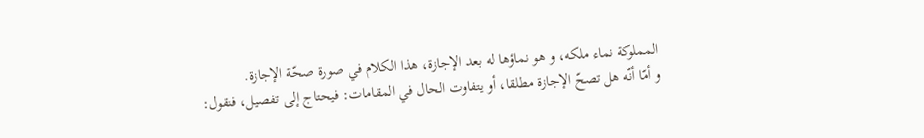المملوكة نماء ملكه، و هو نماؤها له بعد الإجازة، هذا الكلام في صورة صحّة الإجازة.
و أمّا أنّه هل تصحّ الإجازة مطلقا، أو يتفاوت الحال في المقامات: فيحتاج إلى تفصيل، فنقول: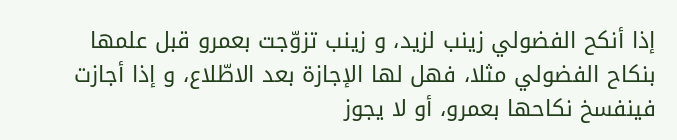إذا أنكح الفضولي زينب لزيد، و زينب تزوّجت بعمرو قبل علمها بنكاح الفضولي مثلا، فهل لها الإجازة بعد الاطّلاع، و إذا أجازت فينفسخ نكاحها بعمرو، أو لا يجوز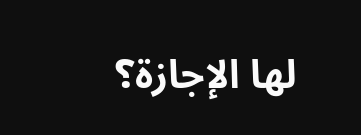لها الإجازة؟